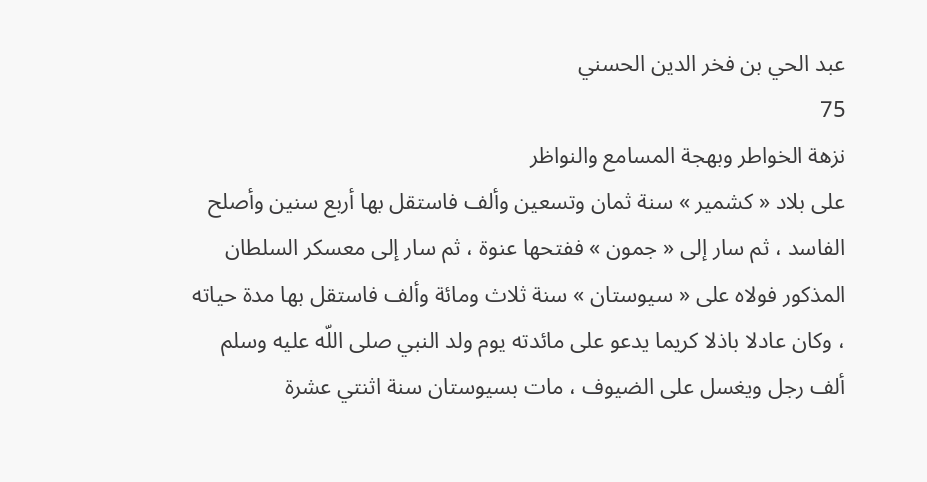عبد الحي بن فخر الدين الحسني
75
نزهة الخواطر وبهجة المسامع والنواظر
على بلاد « كشمير » سنة ثمان وتسعين وألف فاستقل بها أربع سنين وأصلح الفاسد ، ثم سار إلى « جمون » ففتحها عنوة ، ثم سار إلى معسكر السلطان المذكور فولاه على « سيوستان » سنة ثلاث ومائة وألف فاستقل بها مدة حياته ، وكان عادلا باذلا كريما يدعو على مائدته يوم ولد النبي صلى اللّه عليه وسلم ألف رجل ويغسل على الضيوف ، مات بسيوستان سنة اثنتي عشرة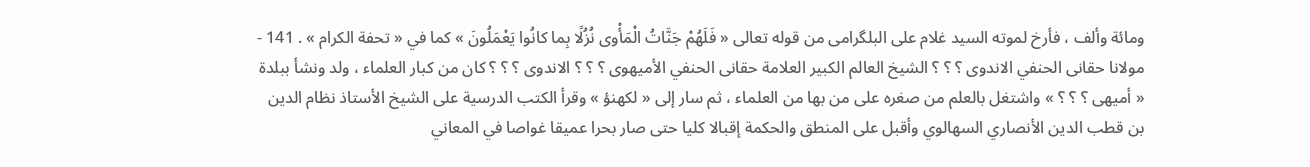ومائة وألف ، فأرخ لموته السيد غلام على البلگرامى من قوله تعالى « فَلَهُمْ جَنَّاتُ الْمَأْوى نُزُلًا بِما كانُوا يَعْمَلُونَ » كما في « تحفة الكرام » . 141 - مولانا حقانى الحنفي الاندوى ؟ ؟ ؟ الشيخ العالم الكبير العلامة حقانى الحنفي الأميهوى ؟ ؟ ؟ الاندوى ؟ ؟ ؟ كان من كبار العلماء ، ولد ونشأ ببلدة « أميهى ؟ ؟ ؟ » واشتغل بالعلم من صغره على من بها من العلماء ، ثم سار إلى « لكهنؤ » وقرأ الكتب الدرسية على الشيخ الأستاذ نظام الدين بن قطب الدين الأنصاري السهالوي وأقبل على المنطق والحكمة إقبالا كليا حتى صار بحرا عميقا غواصا في المعاني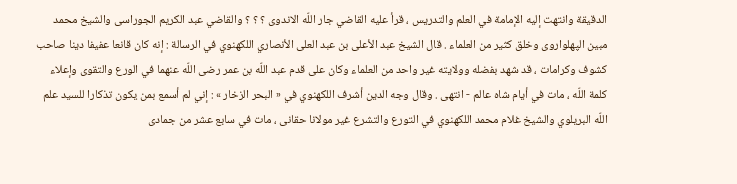الدقيقة وانتهت إليه الإمامة في العلم والتدريس ، قرأ عليه القاضي جار اللّه الاندوى ؟ ؟ ؟ والقاضي عبد الكريم الجوراسى والشيخ محمد مبين الپهلواروى وخلق كثير من العلماء . قال الشيخ عبد الأعلى بن عبد العلى الأنصاري اللكهنوي في الرسالة : إنه كان قانعا عفيفا دينا صاحب كشوف وكرامات ، قد شهد بفضله وولايته غير واحد من العلماء وكان على قدم عبد اللّه بن عمر رضى اللّه عنهما في الورع والتقوى وإعلاء كلمة اللّه ، مات في أيام شاه عالم - انتهى . وقال وجه الدين أشرف اللكهنوي في « البحر الزخار » : إني لم أسمع بمن يكون تذكارا للسيد علم اللّه البريلوي والشيخ غلام محمد اللكهنوي في التورع والتشرع غير مولانا حقانى ، مات في سابع عشر من جمادى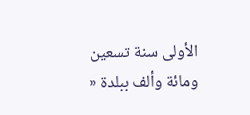الأولى سنة تسعين ومائة وألف ببلدة «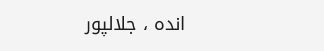انده ، جلالپور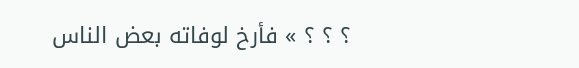؟ ؟ ؟ » فأرخ لوفاته بعض الناس